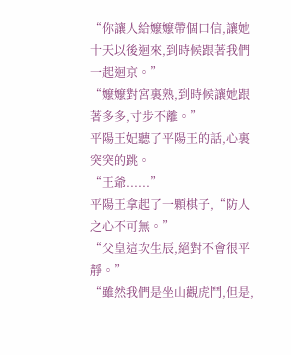“你讓人給嬤嬤帶個口信,讓她十天以後迴來,到時候跟著我們一起迴京。”
“嬤嬤對宮裏熟,到時候讓她跟著多多,寸步不離。”
平陽王妃聽了平陽王的話,心裏突突的跳。
“王爺......”
平陽王拿起了一顆棋子,“防人之心不可無。”
“父皇這次生辰,絕對不會很平靜。”
“雖然我們是坐山觀虎鬥,但是,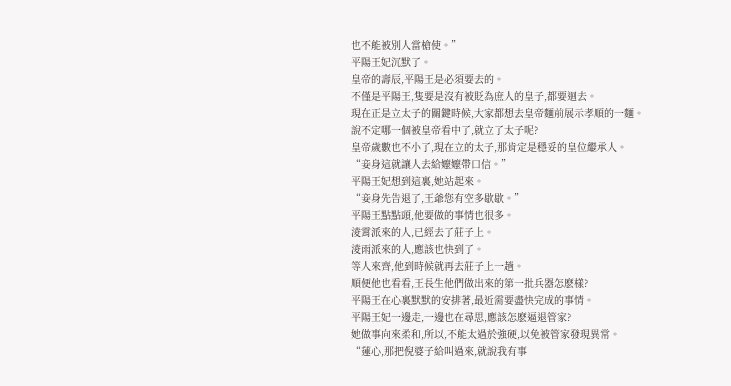也不能被別人當槍使。”
平陽王妃沉默了。
皇帝的壽辰,平陽王是必須要去的。
不僅是平陽王,隻要是沒有被貶為庶人的皇子,都要迴去。
現在正是立太子的關鍵時候,大家都想去皇帝麵前展示孝順的一麵。
說不定哪一個被皇帝看中了,就立了太子呢?
皇帝歲數也不小了,現在立的太子,那肯定是穩妥的皇位繼承人。
“妾身這就讓人去給嬤嬤帶口信。”
平陽王妃想到這裏,她站起來。
“妾身先告退了,王爺您有空多歇歇。”
平陽王點點頭,他要做的事情也很多。
淩霄派來的人,已經去了莊子上。
淩雨派來的人,應該也快到了。
等人來齊,他到時候就再去莊子上一趟。
順便他也看看,王長生他們做出來的第一批兵器怎麽樣?
平陽王在心裏默默的安排著,最近需要盡快完成的事情。
平陽王妃一邊走,一邊也在尋思,應該怎麽逼退管家?
她做事向來柔和,所以,不能太過於強硬,以免被管家發現異常。
“蓮心,那把倪婆子給叫過來,就說我有事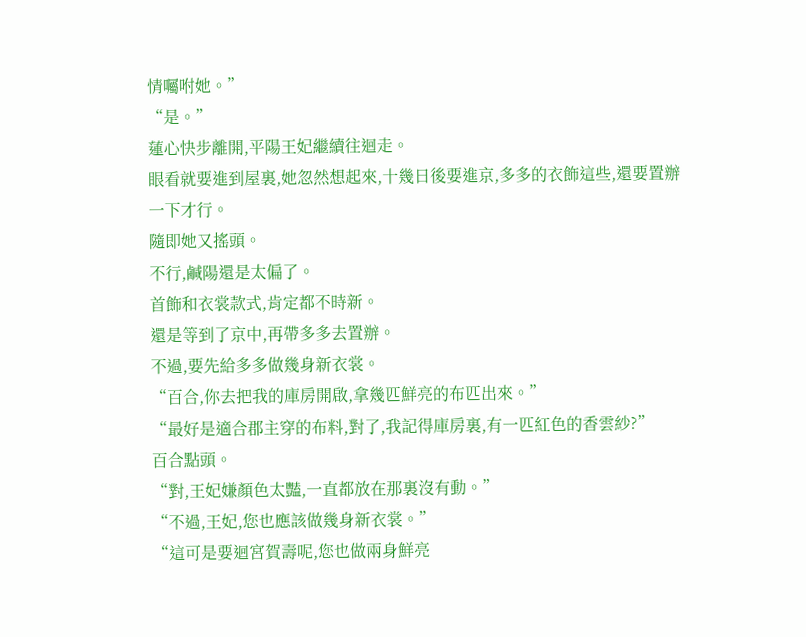情囑咐她。”
“是。”
蓮心快步離開,平陽王妃繼續往迴走。
眼看就要進到屋裏,她忽然想起來,十幾日後要進京,多多的衣飾這些,還要置辦一下才行。
隨即她又搖頭。
不行,鹹陽還是太偏了。
首飾和衣裳款式,肯定都不時新。
還是等到了京中,再帶多多去置辦。
不過,要先給多多做幾身新衣裳。
“百合,你去把我的庫房開啟,拿幾匹鮮亮的布匹出來。”
“最好是適合郡主穿的布料,對了,我記得庫房裏,有一匹紅色的香雲紗?”
百合點頭。
“對,王妃嫌顏色太豔,一直都放在那裏沒有動。”
“不過,王妃,您也應該做幾身新衣裳。”
“這可是要迴宮賀壽呢,您也做兩身鮮亮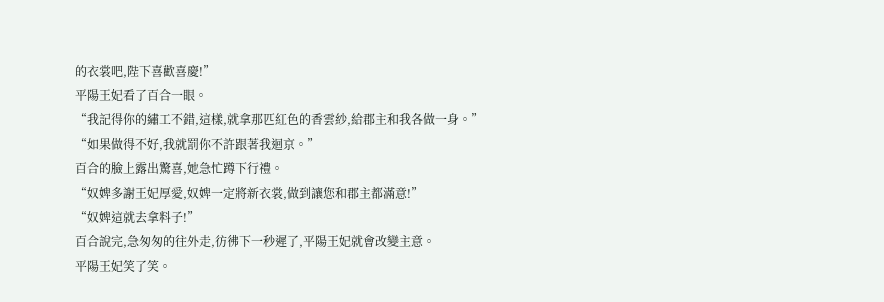的衣裳吧,陛下喜歡喜慶!”
平陽王妃看了百合一眼。
“我記得你的繡工不錯,這樣,就拿那匹紅色的香雲紗,給郡主和我各做一身。”
“如果做得不好,我就罰你不許跟著我迴京。”
百合的臉上露出驚喜,她急忙蹲下行禮。
“奴婢多謝王妃厚愛,奴婢一定將新衣裳,做到讓您和郡主都滿意!”
“奴婢這就去拿料子!”
百合說完,急匆匆的往外走,彷彿下一秒遲了,平陽王妃就會改變主意。
平陽王妃笑了笑。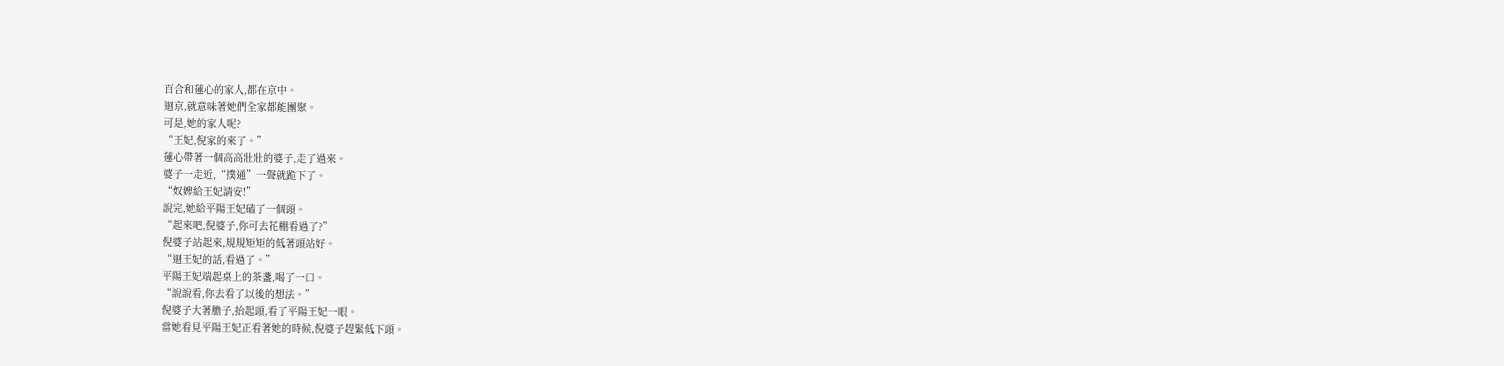百合和蓮心的家人,都在京中。
迴京,就意味著她們全家都能團聚。
可是,她的家人呢?
“王妃,倪家的來了。”
蓮心帶著一個高高壯壯的婆子,走了過來。
婆子一走近,“撲通”一聲就跪下了。
“奴婢給王妃請安!”
說完,她給平陽王妃磕了一個頭。
“起來吧,倪婆子,你可去花棚看過了?”
倪婆子站起來,規規矩矩的低著頭站好。
“迴王妃的話,看過了。”
平陽王妃端起桌上的茶盞,喝了一口。
“說說看,你去看了以後的想法。”
倪婆子大著膽子,抬起頭,看了平陽王妃一眼。
當她看見平陽王妃正看著她的時候,倪婆子趕緊低下頭。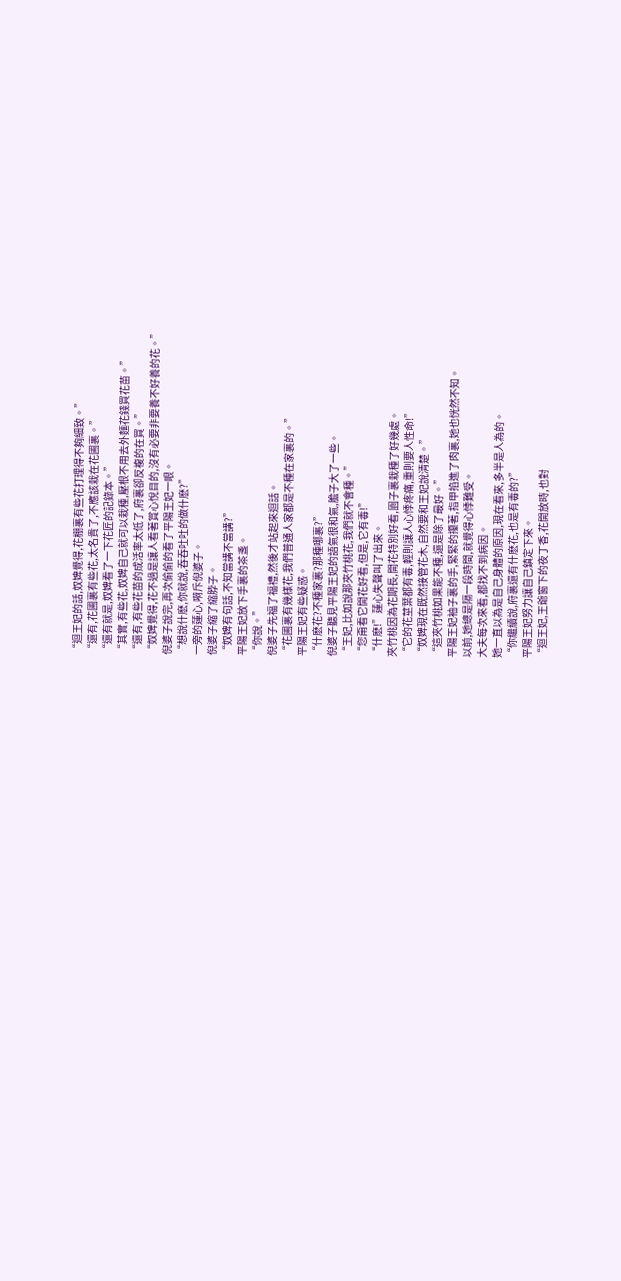“迴王妃的話,奴婢覺得,花棚裏有些花打理得不夠細致。”
“還有,花圃裏有些花,太名貴了,不應該栽在花圃裏。”
“還有就是,奴婢看了一下花匠的記錄本。”
“其實,有些花,奴婢自己就可以栽種,壓根不用去外麵花錢買花苗。”
“還有,有些花苗的成活率太低了,府裏卻反複的在買。”
“奴婢覺得,花不過是讓人看著賞心悅目的,沒有必要非要養不好養的花。”
倪婆子說完,再次偷偷的看了平陽王妃一眼。
“想說什麽,你就說,吞吞吐吐的做什麽?”
一旁的蓮心,嗬斥倪婆子。
倪婆子縮了縮脖子。
“奴婢有句話,不知當講不當講?”
平陽王妃放下手裏的茶盞。
“你說。”
倪婆子先福了福禮,然後才站起來迴話。
“花圃裏有幾樣花,我們普通人家都是不種在家裏的。”
平陽王妃有些疑惑。
“什麽花?不種家裏?那種哪裏?”
倪婆子聽見平陽王妃的語氣很和氣,膽子大了一些。
“王妃,比如說那夾竹桃花,我們就不會種。”
“您甭看它開花好看,但是,它有毒!”
“什麽!”蓮心失聲叫了出來。
夾竹桃因為花期長,開花特別好看,園子裏栽種了好幾處。
“它的花莖葉都有毒,輕則讓人心悸疼痛,重則要人性命!”
“奴婢現在既然接管花木,自然要和王妃說清楚。”
“這夾竹桃如果能不種,還是除了最好。”
平陽王妃袖子裏的手,緊緊的攥著,指甲掐進了肉裏,她也恍然不知。
以前,她總是隔一段時間,就覺得心悸難受。
大夫每次來看,都找不到病因。
她一直以為是自己身體的原因,現在看來,多半是人為的。
“你繼續說,府裏還有什麽花,也是有毒的?”
平陽王妃努力讓自己鎮定下來。
“迴王妃,王爺窗下的夜丁香,花開放時,也對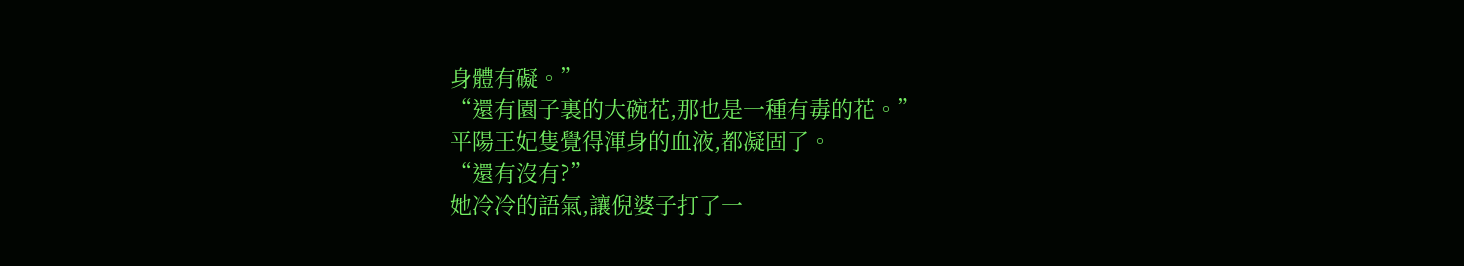身體有礙。”
“還有園子裏的大碗花,那也是一種有毒的花。”
平陽王妃隻覺得渾身的血液,都凝固了。
“還有沒有?”
她冷冷的語氣,讓倪婆子打了一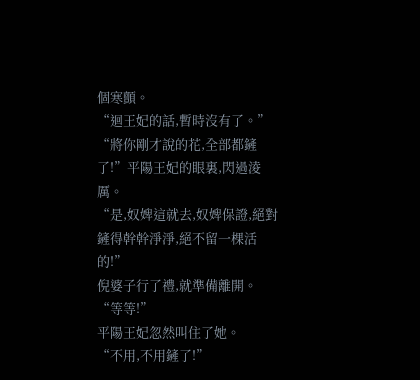個寒顫。
“迴王妃的話,暫時沒有了。”
“將你剛才說的花,全部都鏟了!”平陽王妃的眼裏,閃過淩厲。
“是,奴婢這就去,奴婢保證,絕對鏟得幹幹淨淨,絕不留一棵活的!”
倪婆子行了禮,就準備離開。
“等等!”
平陽王妃忽然叫住了她。
“不用,不用鏟了!”